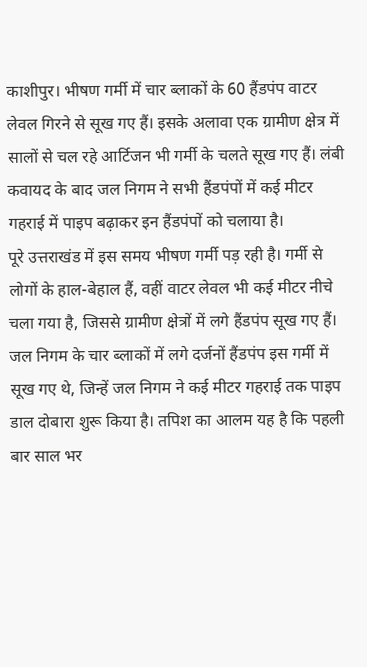काशीपुर। भीषण गर्मी में चार ब्लाकों के 60 हैंडपंप वाटर लेवल गिरने से सूख गए हैं। इसके अलावा एक ग्रामीण क्षेत्र में सालों से चल रहे आर्टिजन भी गर्मी के चलते सूख गए हैं। लंबी कवायद के बाद जल निगम ने सभी हैंडपंपों में कई मीटर गहराई में पाइप बढ़ाकर इन हैंडपंपों को चलाया है।
पूरे उत्तराखंड में इस समय भीषण गर्मी पड़ रही है। गर्मी से लोगों के हाल-बेहाल हैं, वहीं वाटर लेवल भी कई मीटर नीचे चला गया है, जिससे ग्रामीण क्षेत्रों में लगे हैंडपंप सूख गए हैं। जल निगम के चार ब्लाकों में लगे दर्जनों हैंडपंप इस गर्मी में सूख गए थे, जिन्हें जल निगम ने कई मीटर गहराई तक पाइप डाल दोबारा शुरू किया है। तपिश का आलम यह है कि पहली बार साल भर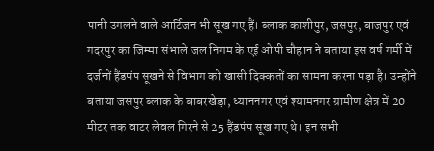पानी उगलने वाले आर्टिजन भी सूख गए हैं। ब्लाक काशीपुर, जसपुर, बाजपुर एवं गदरपुर का जिम्मा संभाले जल निगम के एई ओपी चौहान ने बताया इस वर्ष गर्मी में दर्जनों हैंडपंप सूखने से विभाग को खासी दिक्कतों का सामना करना पड़ा है। उन्होंने बताया जसपुर ब्लाक के बाबरखेड़ा, ध्याननगर एवं श्यामनगर ग्रामीण क्षेत्र में 20 मीटर तक वाटर लेवल गिरने से 25 हैंडपंप सूख गए थे। इन सभी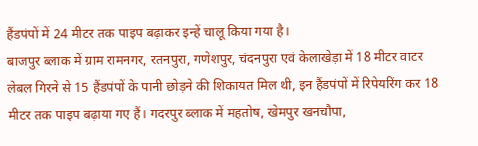हैंडपंपों में 24 मीटर तक पाइप बढ़ाकर इन्हें चालू किया गया है।
बाजपुर ब्लाक में ग्राम रामनगर, रतनपुरा, गणेशपुर, चंदनपुरा एवं केलाखेड़ा में 18 मीटर वाटर लेबल गिरने से 15 हैंडपंपों के पानी छोड़ने की शिकायत मिल थी, इन हैंडपंपों में रिपेयरिंग कर 18 मीटर तक पाइप बढ़ाया गए हैं। गदरपुर ब्लाक में महतोष, खेमपुर खनचौपा,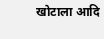खोटाला आदि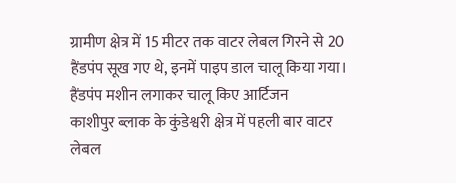ग्रामीण क्षेत्र में 15 मीटर तक वाटर लेबल गिरने से 20 हैंडपंप सूख गए थे, इनमें पाइप डाल चालू किया गया।
हैंडपंप मशीन लगाकर चालू किए आर्टिजन
काशीपुर ब्लाक के कुंडेश्वरी क्षेत्र में पहली बार वाटर लेबल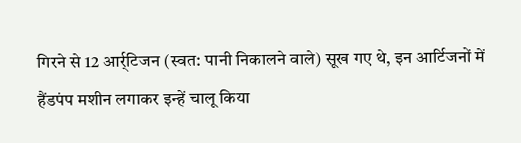गिरने से 12 आर्र्टिजन (स्वत: पानी निकालने वाले) सूख गए थे, इन आर्टिजनों में हैंडपंप मशीन लगाकर इन्हें चालू किया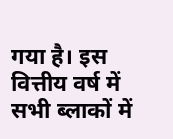गया है। इस वित्तीय वर्ष में सभी ब्लाकों में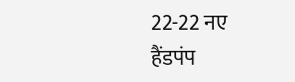22-22 नए हैंडपंप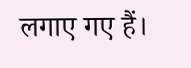लगाए गए हैं।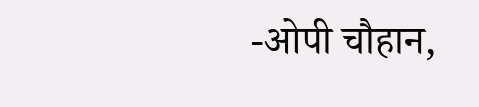-ओपी चौहान,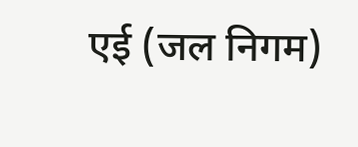एई (जल निगम)